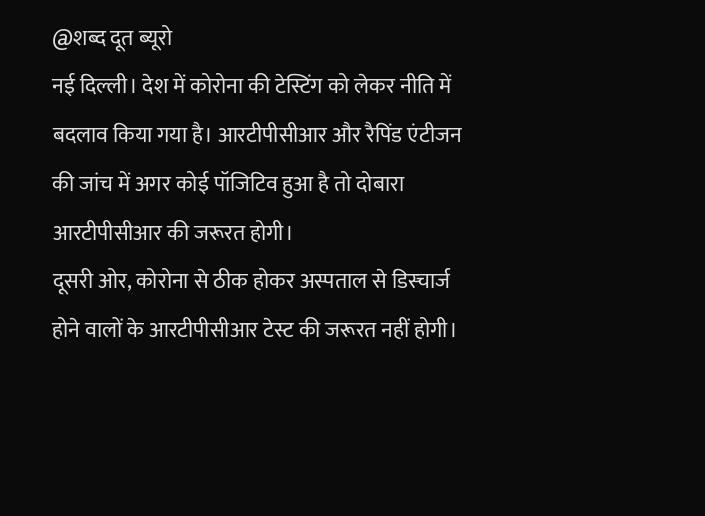@शब्द दूत ब्यूरो
नई दिल्ली। देश में कोरोना की टेस्टिंग को लेकर नीति में बदलाव किया गया है। आरटीपीसीआर और रैपिंड एंटीजन की जांच में अगर कोई पॉजिटिव हुआ है तो दोबारा आरटीपीसीआर की जरूरत होगी।
दूसरी ओर, कोरोना से ठीक होकर अस्पताल से डिस्चार्ज होने वालों के आरटीपीसीआर टेस्ट की जरूरत नहीं होगी।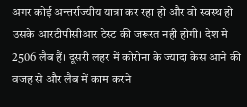अगर कोई अन्तर्राज्यीय यात्रा कर रहा हो और वो स्वस्थ हो उसके आरटीपीसीआर टेस्ट की जरूरत नही होगी। देश मे 2506 लैब हैं। दूसरी लहर में कोरोना के ज्यादा केस आने की वजह से और लैब में काम करने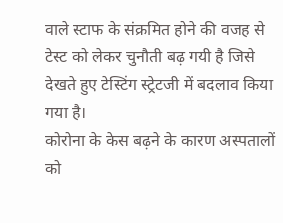वाले स्टाफ के संक्रमित होने की वजह से टेस्ट को लेकर चुनौती बढ़ गयी है जिसे देखते हुए टेस्टिंग स्ट्रेटजी में बदलाव किया गया है।
कोरोना के केस बढ़ने के कारण अस्पतालों को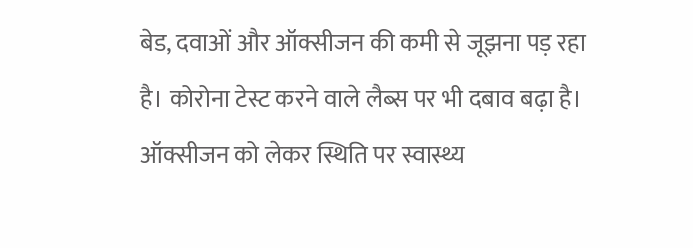बेड, दवाओं और ऑक्सीजन की कमी से जूझना पड़ रहा है। कोरोना टेस्ट करने वाले लैब्स पर भी दबाव बढ़ा है। ऑक्सीजन को लेकर स्थिति पर स्वास्थ्य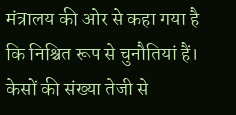मंत्रालय की ओर से कहा गया है कि निश्चित रूप से चुनौतियां हैं। केसों की संख्या तेजी से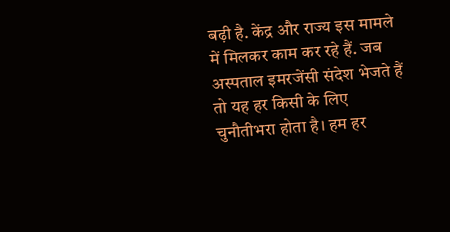बढ़ी है. केंद्र और राज्य इस मामले में मिलकर काम कर रहे हैं. जब अस्पताल इमरजेंसी संदेश भेजते हैं तो यह हर किसी के लिए चुनौतीभरा होता है। हम हर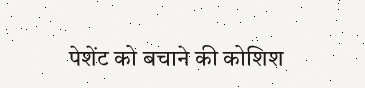पेशेंट को बचाने की कोशिश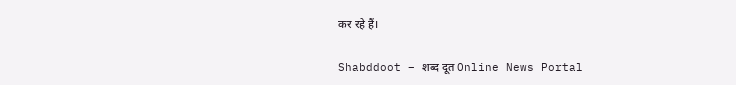कर रहे हैं।

Shabddoot – शब्द दूत Online News Portal